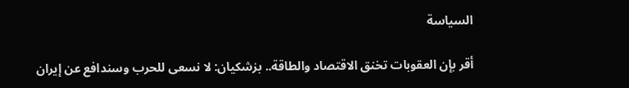السياسة

أقر بإن العقوبات تخنق الاقتصاد والطاقة.. بزشكيان: لا نسعى للحرب وسندافع عن إيران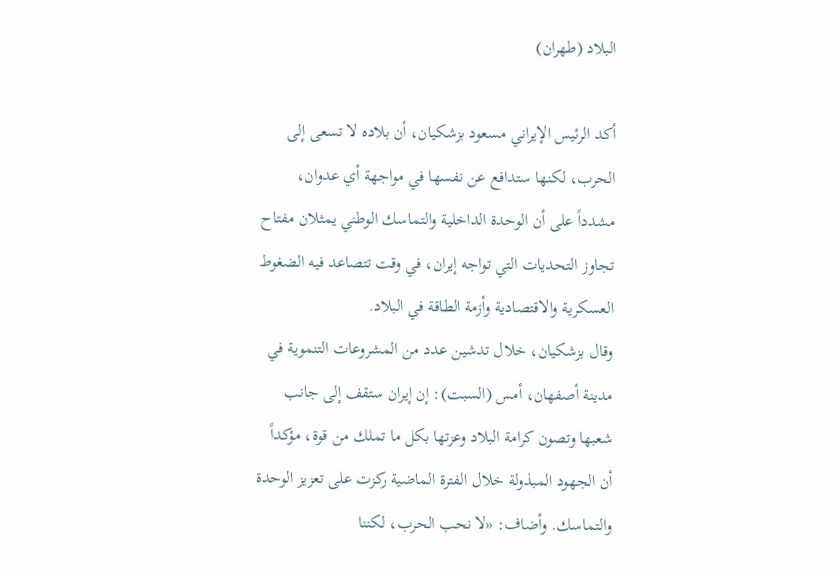البلاد (طهران)

أكد الرئيس الإيراني مسعود بزشكيان، أن بلاده لا تسعى إلى الحرب، لكنها ستدافع عن نفسها في مواجهة أي عدوان، مشدداً على أن الوحدة الداخلية والتماسك الوطني يمثلان مفتاح تجاوز التحديات التي تواجه إيران، في وقت تتصاعد فيه الضغوط العسكرية والاقتصادية وأزمة الطاقة في البلاد.
وقال بزشكيان، خلال تدشين عدد من المشروعات التنموية في مدينة أصفهان، أمس (السبت): إن إيران ستقف إلى جانب شعبها وتصون كرامة البلاد وعزتها بكل ما تملك من قوة، مؤكداً أن الجهود المبذولة خلال الفترة الماضية ركزت على تعزيز الوحدة والتماسك. وأضاف: «لا نحب الحرب، لكننا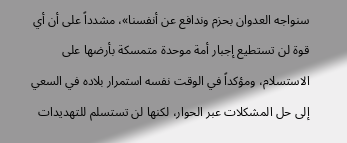سنواجه العدوان بحزم وندافع عن أنفسنا»، مشدداً على أن أي قوة لن تستطيع إجبار أمة موحدة متمسكة بأرضها على الاستسلام، ومؤكداً في الوقت نفسه استمرار بلاده في السعي إلى حل المشكلات عبر الحوار، لكنها لن تستسلم للتهديدات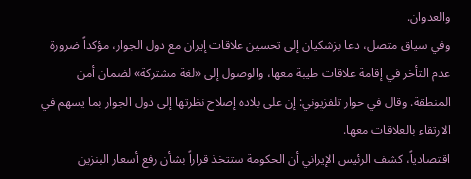والعدوان.
وفي سياق متصل، دعا بزشكيان إلى تحسين علاقات إيران مع دول الجوار، مؤكداً ضرورة عدم التأخر في إقامة علاقات طيبة معها، والوصول إلى «لغة مشتركة» لضمان أمن المنطقة. وقال في حوار تلفزيوني: إن على بلاده إصلاح نظرتها إلى دول الجوار بما يسهم في الارتقاء بالعلاقات معها.
اقتصادياً، كشف الرئيس الإيراني أن الحكومة ستتخذ قراراً بشأن رفع أسعار البنزين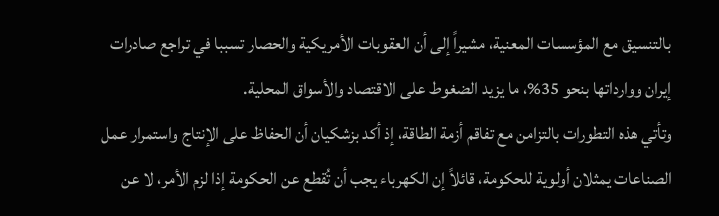بالتنسيق مع المؤسسات المعنية، مشيراً إلى أن العقوبات الأمريكية والحصار تسببا في تراجع صادرات إيران ووارداتها بنحو 35%، ما يزيد الضغوط على الاقتصاد والأسواق المحلية.
وتأتي هذه التطورات بالتزامن مع تفاقم أزمة الطاقة، إذ أكد بزشكيان أن الحفاظ على الإنتاج واستمرار عمل الصناعات يمثلان أولوية للحكومة، قائلاً إن الكهرباء يجب أن تُقطع عن الحكومة إذا لزم الأمر، لا عن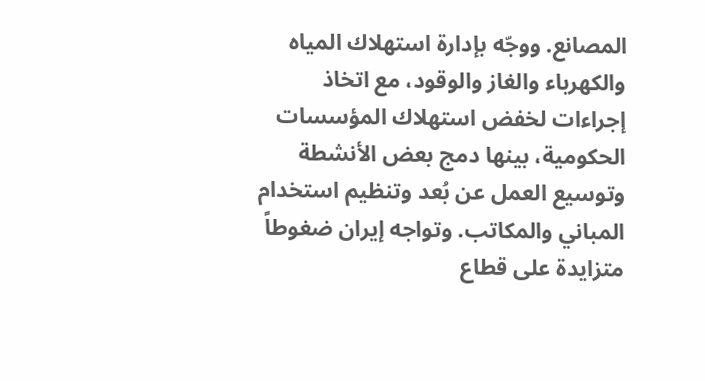المصانع. ووجّه بإدارة استهلاك المياه والكهرباء والغاز والوقود، مع اتخاذ إجراءات لخفض استهلاك المؤسسات الحكومية، بينها دمج بعض الأنشطة وتوسيع العمل عن بُعد وتنظيم استخدام المباني والمكاتب. وتواجه إيران ضغوطاً متزايدة على قطاع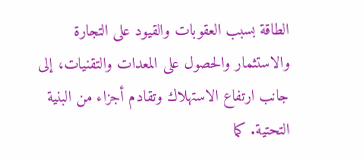الطاقة بسبب العقوبات والقيود على التجارة والاستثمار والحصول على المعدات والتقنيات، إلى جانب ارتفاع الاستهلاك وتقادم أجزاء من البنية التحتية. كما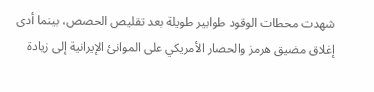شهدت محطات الوقود طوابير طويلة بعد تقليص الحصص، بينما أدى إغلاق مضيق هرمز والحصار الأمريكي على الموانئ الإيرانية إلى زيادة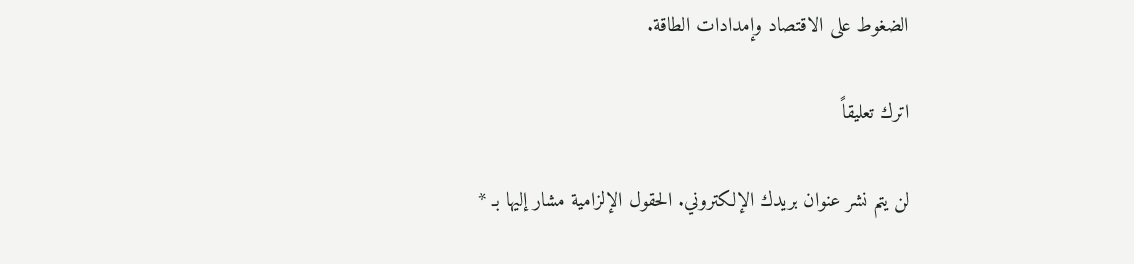الضغوط على الاقتصاد وإمدادات الطاقة.

اترك تعليقاً

لن يتم نشر عنوان بريدك الإلكتروني. الحقول الإلزامية مشار إليها بـ *